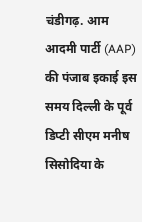चंडीगढ़. आम आदमी पार्टी (AAP) की पंजाब इकाई इस समय दिल्ली के पूर्व डिप्टी सीएम मनीष सिसोदिया के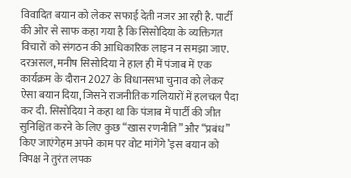विवादित बयान को लेकर सफाई देती नजर आ रही है. पार्टी की ओर से साफ कहा गया है कि सिसोदिया के व्यक्तिगत विचारों को संगठन की आधिकारिक लाइन न समझा जाए. दरअसल, मनीष सिसोदिया ने हाल ही में पंजाब में एक कार्यक्रम के दौरान 2027 के विधानसभा चुनाव को लेकर ऐसा बयान दिया, जिसने राजनीतिक गलियारों में हलचल पैदा कर दी. सिसोदिया ने कहा था कि पंजाब में पार्टी की जीत सुनिश्चित करने के लिए कुछ “खास रणनीति” और “प्रबंध” किए जाएंगेहम अपने काम पर वोट मांगेंगे’इस बयान को विपक्ष ने तुरंत लपक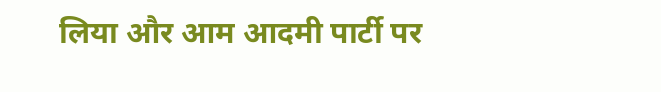लिया और आम आदमी पार्टी पर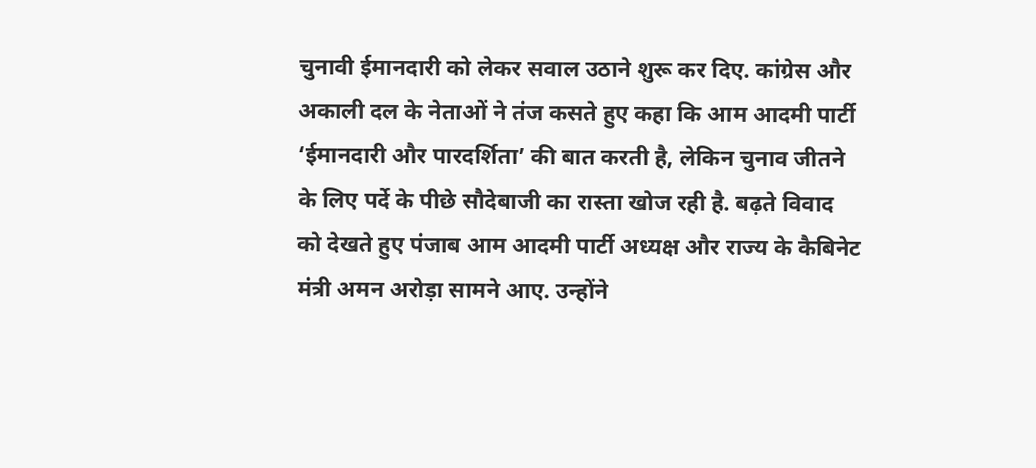चुनावी ईमानदारी को लेकर सवाल उठाने शुरू कर दिए. कांग्रेस और अकाली दल के नेताओं ने तंज कसते हुए कहा कि आम आदमी पार्टी ‘ईमानदारी और पारदर्शिता’ की बात करती है, लेकिन चुनाव जीतने के लिए पर्दे के पीछे सौदेबाजी का रास्ता खोज रही है. बढ़ते विवाद को देखते हुए पंजाब आम आदमी पार्टी अध्यक्ष और राज्य के कैबिनेट मंत्री अमन अरोड़ा सामने आए. उन्होंने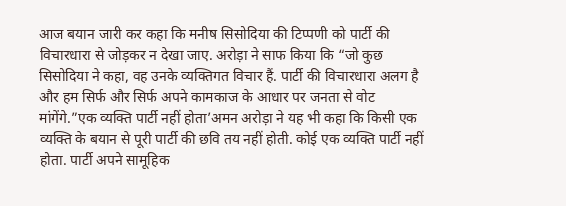आज बयान जारी कर कहा कि मनीष सिसोदिया की टिप्पणी को पार्टी की विचारधारा से जोड़कर न देखा जाए. अरोड़ा ने साफ किया कि “जो कुछ सिसोदिया ने कहा, वह उनके व्यक्तिगत विचार हैं. पार्टी की विचारधारा अलग है और हम सिर्फ और सिर्फ अपने कामकाज के आधार पर जनता से वोट मांगेंगे.”एक व्यक्ति पार्टी नहीं होता’अमन अरोड़ा ने यह भी कहा कि किसी एक व्यक्ति के बयान से पूरी पार्टी की छवि तय नहीं होती. कोई एक व्यक्ति पार्टी नहीं होता. पार्टी अपने सामूहिक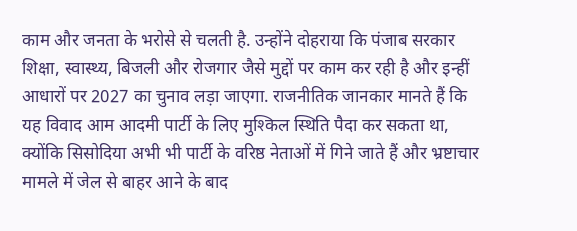काम और जनता के भरोसे से चलती है. उन्होंने दोहराया कि पंजाब सरकार शिक्षा, स्वास्थ्य, बिजली और रोजगार जैसे मुद्दों पर काम कर रही है और इन्हीं आधारों पर 2027 का चुनाव लड़ा जाएगा. राजनीतिक जानकार मानते हैं कि यह विवाद आम आदमी पार्टी के लिए मुश्किल स्थिति पैदा कर सकता था, क्योंकि सिसोदिया अभी भी पार्टी के वरिष्ठ नेताओं में गिने जाते हैं और भ्रष्टाचार मामले में जेल से बाहर आने के बाद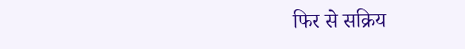फिर से सक्रिय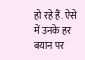हो रहे हैं. ऐसे में उनके हर बयान पर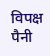विपक्ष पैनी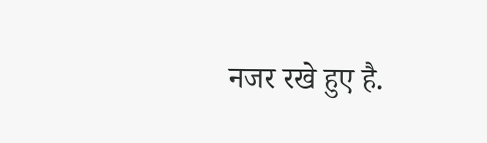नजर रखे हुए है.